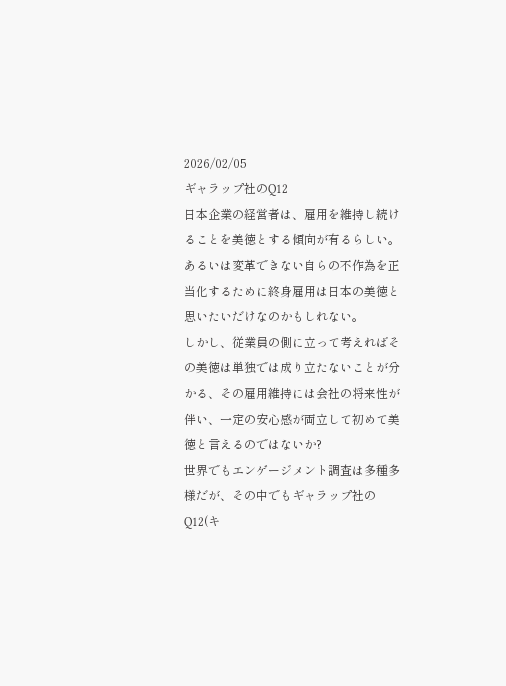2026/02/05
ギャラップ社のQ12
日本企業の経営者は、雇用を維持し続けることを美徳とする傾向が有るらしい。
あるいは変革できない自らの不作為を正当化するために終身雇用は日本の美徳と思いたいだけなのかもしれない。
しかし、従業員の側に立って考えればその美徳は単独では成り立たないことが分かる、その雇用維持には会社の将来性が伴い、一定の安心感が両立して初めて美徳と言えるのではないか?
世界でもエンゲージメント調査は多種多様だが、その中でもギャラップ社のQ12(キ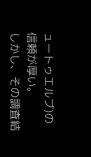ュートゥエルブ)の信頼が厚い。
しかし、その調査結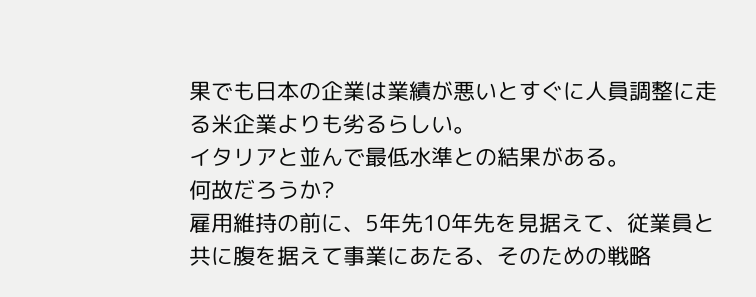果でも日本の企業は業績が悪いとすぐに人員調整に走る米企業よりも劣るらしい。
イタリアと並んで最低水準との結果がある。
何故だろうか?
雇用維持の前に、5年先10年先を見据えて、従業員と共に腹を据えて事業にあたる、そのための戦略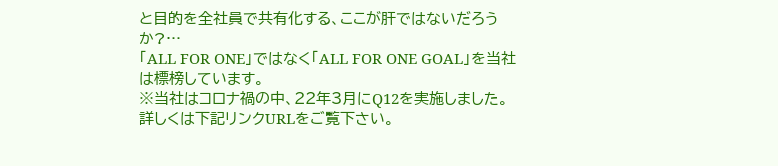と目的を全社員で共有化する、ここが肝ではないだろうか?…
「ALL FOR ONE」ではなく「ALL FOR ONE GOAL」を当社は標榜しています。
※当社はコロナ禍の中、22年3月にQ12を実施しました。
詳しくは下記リンクURLをご覧下さい。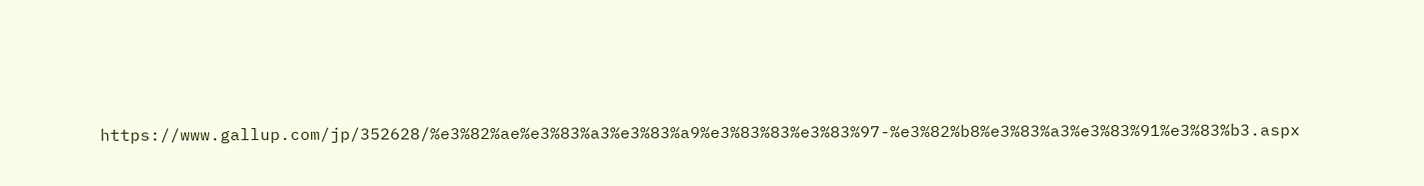https://www.gallup.com/jp/352628/%e3%82%ae%e3%83%a3%e3%83%a9%e3%83%83%e3%83%97-%e3%82%b8%e3%83%a3%e3%83%91%e3%83%b3.aspx